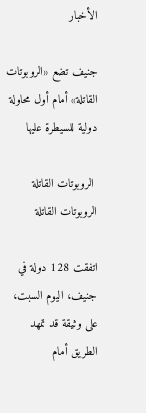الأخبار

جنيف تضع «الروبوتات القاتلة» أمام أول محاولة دولية للسيطرة عليها

 الروبوتات القاتلة
الروبوتات القاتلة

اتفقت 128 دولة في جنيف، اليوم السبت، على وثيقة قد تمهد الطريق أمام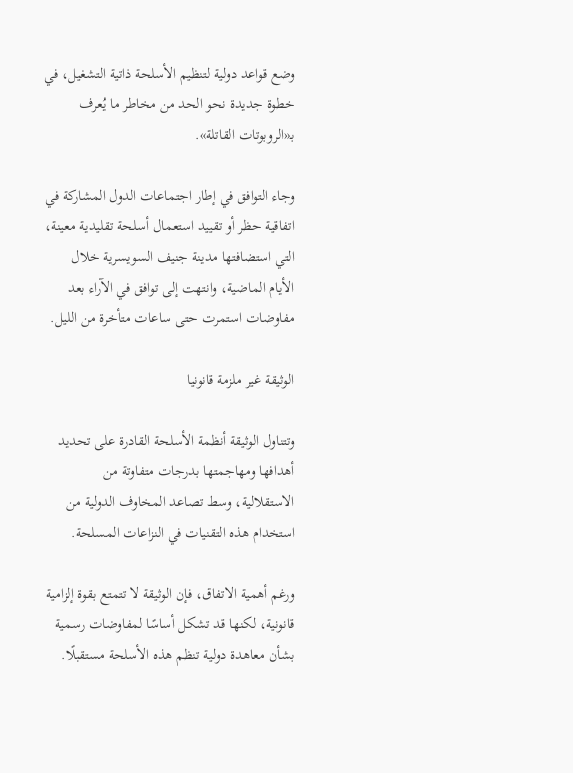وضع قواعد دولية لتنظيم الأسلحة ذاتية التشغيل، في خطوة جديدة نحو الحد من مخاطر ما يُعرف بـ«الروبوتات القاتلة».

وجاء التوافق في إطار اجتماعات الدول المشاركة في اتفاقية حظر أو تقييد استعمال أسلحة تقليدية معينة، التي استضافتها مدينة جنيف السويسرية خلال الأيام الماضية، وانتهت إلى توافق في الآراء بعد مفاوضات استمرت حتى ساعات متأخرة من الليل.

الوثيقة غير ملزمة قانونيا

وتتناول الوثيقة أنظمة الأسلحة القادرة على تحديد أهدافها ومهاجمتها بدرجات متفاوتة من الاستقلالية، وسط تصاعد المخاوف الدولية من استخدام هذه التقنيات في النزاعات المسلحة.

ورغم أهمية الاتفاق، فإن الوثيقة لا تتمتع بقوة إلزامية قانونية، لكنها قد تشكل أساسًا لمفاوضات رسمية بشأن معاهدة دولية تنظم هذه الأسلحة مستقبلًا.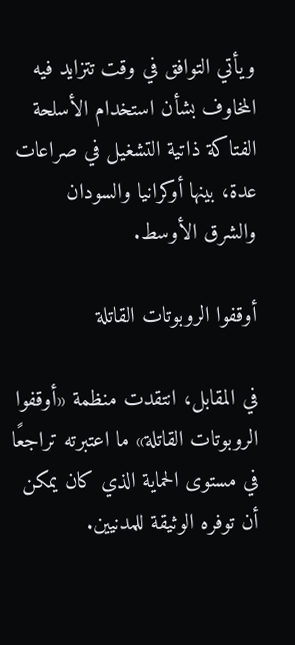ويأتي التوافق في وقت تتزايد فيه المخاوف بشأن استخدام الأسلحة الفتاكة ذاتية التشغيل في صراعات عدة، بينها أوكرانيا والسودان والشرق الأوسط.

أوقفوا الروبوتات القاتلة

في المقابل، انتقدت منظمة «أوقفوا الروبوتات القاتلة» ما اعتبرته تراجعًا في مستوى الحماية الذي كان يمكن أن توفره الوثيقة للمدنيين.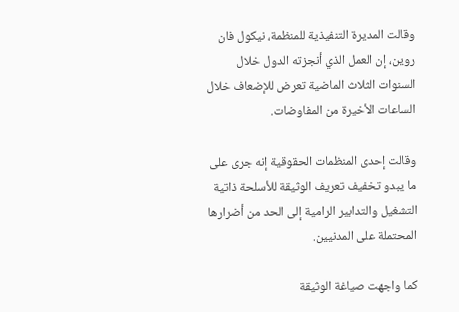وقالت المديرة التنفيذية للمنظمة، نيكول فان روين، إن العمل الذي أنجزته الدول خلال السنوات الثلاث الماضية تعرض للإضعاف خلال الساعات الأخيرة من المفاوضات.

وقالت إحدى المنظمات الحقوقية إنه جرى على ما يبدو تخفيف تعريف الوثيقة للأسلحة ذاتية التشغيل والتدابير الرامية إلى الحد من أضرارها المحتملة على المدنيين.

كما واجهت صياغة الوثيقة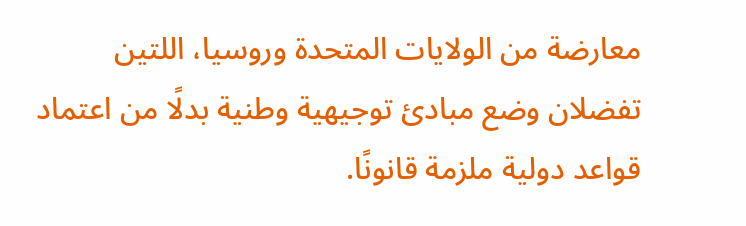معارضة من الولايات المتحدة وروسيا، اللتين تفضلان وضع مبادئ توجيهية وطنية بدلًا من اعتماد قواعد دولية ملزمة قانونًا.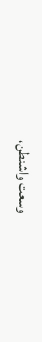وسعت واشنطن،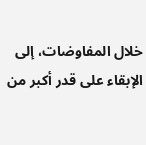خلال المفاوضات، إلى الإبقاء على قدر أكبر من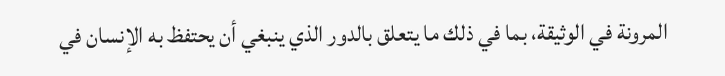المرونة في الوثيقة، بما في ذلك ما يتعلق بالدور الذي ينبغي أن يحتفظ به الإنسان في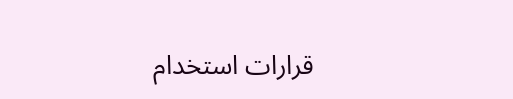قرارات استخدام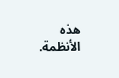هذه الأنظمة.